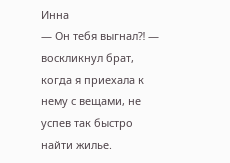Инна
— Он тебя выгнал⁈ — воскликнул брат, когда я приехала к нему с вещами, не успев так быстро найти жилье.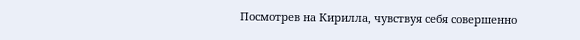Посмотрев на Кирилла, чувствуя себя совершенно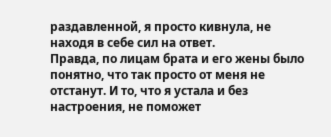раздавленной, я просто кивнула, не находя в себе сил на ответ.
Правда, по лицам брата и его жены было понятно, что так просто от меня не отстанут. И то, что я устала и без настроения, не поможет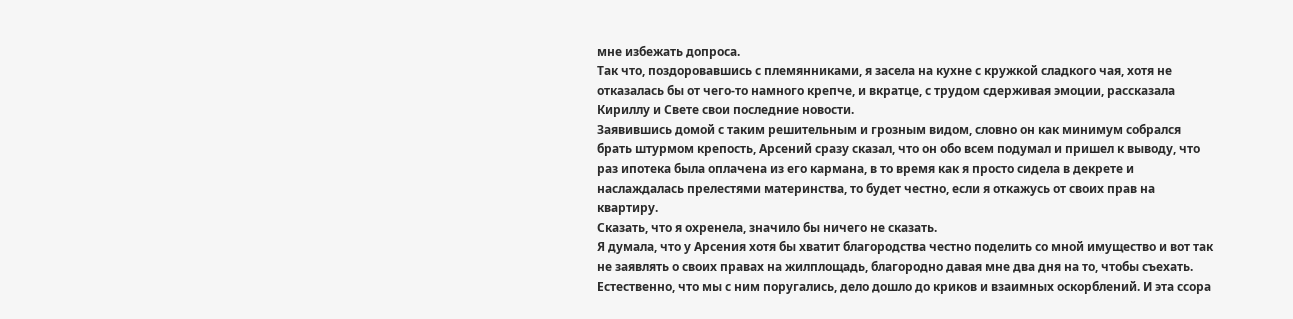мне избежать допроса.
Так что, поздоровавшись с племянниками, я засела на кухне с кружкой сладкого чая, хотя не отказалась бы от чего-то намного крепче, и вкратце, с трудом сдерживая эмоции, рассказала Кириллу и Свете свои последние новости.
Заявившись домой с таким решительным и грозным видом, словно он как минимум собрался брать штурмом крепость, Арсений сразу сказал, что он обо всем подумал и пришел к выводу, что раз ипотека была оплачена из его кармана, в то время как я просто сидела в декрете и наслаждалась прелестями материнства, то будет честно, если я откажусь от своих прав на квартиру.
Сказать, что я охренела, значило бы ничего не сказать.
Я думала, что у Арсения хотя бы хватит благородства честно поделить со мной имущество и вот так не заявлять о своих правах на жилплощадь, благородно давая мне два дня на то, чтобы съехать.
Естественно, что мы с ним поругались, дело дошло до криков и взаимных оскорблений. И эта ссора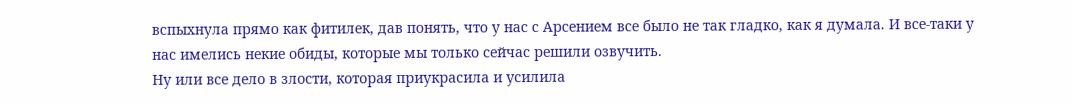вспыхнула прямо как фитилек, дав понять, что у нас с Арсением все было не так гладко, как я думала. И все-таки у нас имелись некие обиды, которые мы только сейчас решили озвучить.
Ну или все дело в злости, которая приукрасила и усилила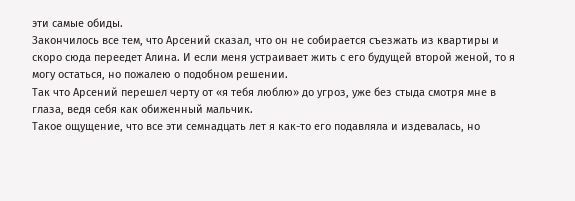эти самые обиды.
Закончилось все тем, что Арсений сказал, что он не собирается съезжать из квартиры и скоро сюда переедет Алина. И если меня устраивает жить с его будущей второй женой, то я могу остаться, но пожалею о подобном решении.
Так что Арсений перешел черту от «я тебя люблю» до угроз, уже без стыда смотря мне в глаза, ведя себя как обиженный мальчик.
Такое ощущение, что все эти семнадцать лет я как-то его подавляла и издевалась, но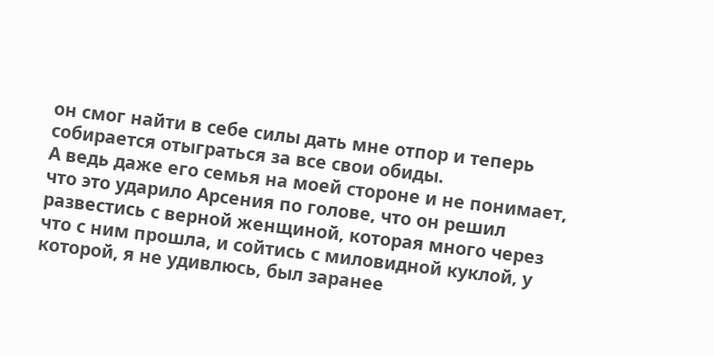он смог найти в себе силы дать мне отпор и теперь собирается отыграться за все свои обиды.
А ведь даже его семья на моей стороне и не понимает, что это ударило Арсения по голове, что он решил развестись с верной женщиной, которая много через что с ним прошла, и сойтись с миловидной куклой, у которой, я не удивлюсь, был заранее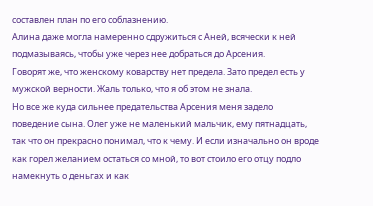составлен план по его соблазнению.
Алина даже могла намеренно сдружиться с Аней, всячески к ней подмазываясь, чтобы уже через нее добраться до Арсения.
Говорят же, что женскому коварству нет предела. Зато предел есть у мужской верности. Жаль только, что я об этом не знала.
Но все же куда сильнее предательства Арсения меня задело поведение сына. Олег уже не маленький мальчик, ему пятнадцать, так что он прекрасно понимал, что к чему. И если изначально он вроде как горел желанием остаться со мной, то вот стоило его отцу подло намекнуть о деньгах и как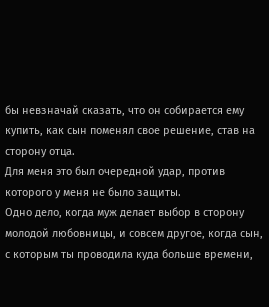бы невзначай сказать, что он собирается ему купить, как сын поменял свое решение, став на сторону отца.
Для меня это был очередной удар, против которого у меня не было защиты.
Одно дело, когда муж делает выбор в сторону молодой любовницы, и совсем другое, когда сын, с которым ты проводила куда больше времени,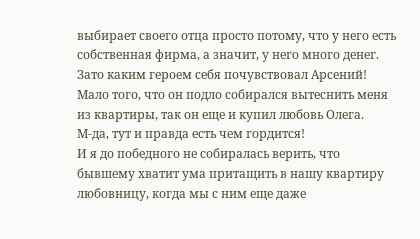выбирает своего отца просто потому, что у него есть собственная фирма, а значит, у него много денег.
Зато каким героем себя почувствовал Арсений! Мало того, что он подло собирался вытеснить меня из квартиры, так он еще и купил любовь Олега.
М-да, тут и правда есть чем гордится!
И я до победного не собиралась верить, что бывшему хватит ума притащить в нашу квартиру любовницу, когда мы с ним еще даже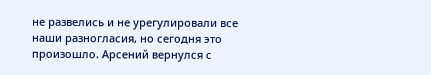не развелись и не урегулировали все наши разногласия, но сегодня это произошло. Арсений вернулся с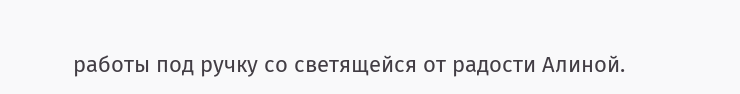работы под ручку со светящейся от радости Алиной.